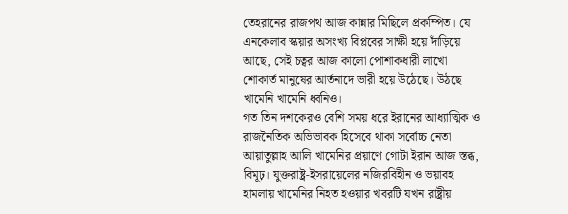তেহরানের রাজপথ আজ কান্নার মিছিলে প্রকম্পিত। যে এনকেলাব স্কয়ার অসংখ্য বিপ্লবের সাক্ষী হয়ে দাঁড়িয়ে আছে, সেই চত্বর আজ কালো পোশাকধারী লাখো শোকার্ত মানুষের আর্তনাদে ভারী হয়ে উঠেছে। উঠছে খামেনি খামেনি ধ্বনিও।
গত তিন দশকেরও বেশি সময় ধরে ইরানের আধ্যাত্মিক ও রাজনৈতিক অভিভাবক হিসেবে থাকা সর্বোচ্চ নেতা আয়াতুল্লাহ আলি খামেনির প্রয়াণে গোটা ইরান আজ স্তব্ধ, বিমূঢ়। যুক্তরাষ্ট্র-ইসরায়েলের নজিরবিহীন ও ভয়াবহ হামলায় খামেনির নিহত হওয়ার খবরটি যখন রাষ্ট্রীয়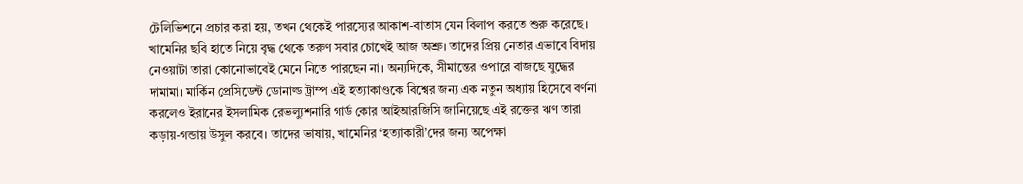টেলিভিশনে প্রচার করা হয়, তখন থেকেই পারস্যের আকাশ-বাতাস যেন বিলাপ করতে শুরু করেছে।
খামেনির ছবি হাতে নিয়ে বৃদ্ধ থেকে তরুণ সবার চোখেই আজ অশ্রু। তাদের প্রিয় নেতার এভাবে বিদায় নেওয়াটা তারা কোনোভাবেই মেনে নিতে পারছেন না। অন্যদিকে, সীমান্তের ওপারে বাজছে যুদ্ধের দামামা। মার্কিন প্রেসিডেন্ট ডোনাল্ড ট্রাম্প এই হত্যাকাণ্ডকে বিশ্বের জন্য এক নতুন অধ্যায় হিসেবে বর্ণনা করলেও ইরানের ইসলামিক রেভল্যুশনারি গার্ড কোর আইআরজিসি জানিয়েছে এই রক্তের ঋণ তারা কড়ায়-গন্ডায় উসুল করবে। তাদের ভাষায়, খামেনির ‘হত্যাকারী’দের জন্য অপেক্ষা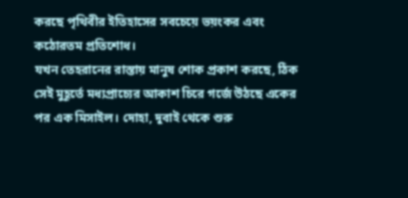করছে পৃথিবীর ইতিহাসের সবচেয়ে ভয়ংকর এবং কঠোরতম প্রতিশোধ।
যখন তেহরানের রাস্তায় মানুষ শোক প্রকাশ করছে, ঠিক সেই মুহূর্তে মধ্যপ্রাচ্যের আকাশ চিরে গর্জে উঠছে একের পর এক মিসাইল। দোহা, দুবাই থেকে শুরু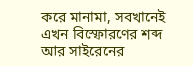করে মানামা, সবখানেই এখন বিস্ফোরণের শব্দ আর সাইরেনের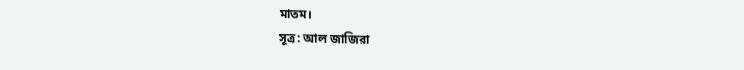মাতম।
সূত্র: আল জাজিরা